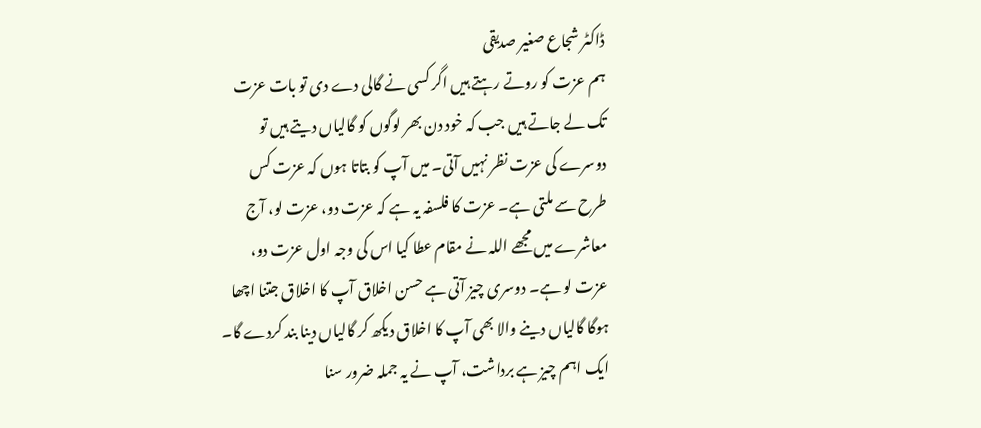ڈاکٹر شجاع صغیر صدیقی
ہم عزت کو روتے رہتے ہیں اگر کسی نے گالی دے دی تو بات عزت تک لے جاتے ہیں جب کہ خود دن بھر لوگوں کو گالیاں دیتے ہیں تو دوسرے کی عزت نظر نہیں آتی۔ میں آپ کو بتاتا ہوں کہ عزت کس طرح سے ملتی ہے۔ عزت کا فلسفہ یہ ہے کہ عزت دو، عزت لو، آج معاشرے میں مجھے اللہ نے مقام عطا کیا اس کی وجہ اول عزت دو، عزت لو ہے۔ دوسری چیز آتی ہے حسن اخلاق آپ کا اخلاق جتنا اچھا ہوگا گالیاں دینے والا بھی آپ کا اخلاق دیکھ کر گالیاں دینا بند کردے گا۔ ایک اہم چیز ہے برداشت، آپ نے یہ جملہ ضرور سنا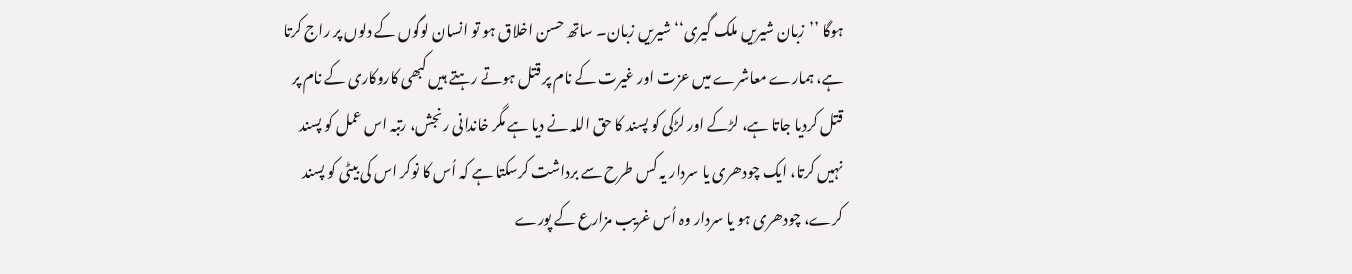ہوگا ’’زبان شیریں ملک گیری‘‘ شیریں زبان۔ ساتھ حسن اخلاق ہو تو انسان لوگوں کے دلوں پر راج کرتا ہے، ہمارے معاشرے میں عزت اور غیرت کے نام پر قتل ہوتے رہتے ہیں کبھی کاروکاری کے نام پر قتل کردیا جاتا ہے، لڑکے اور لڑکی کو پسند کا حق اللہ نے دیا ہے مگر خاندانی رنجش، رتبہ اس عمل کو پسند نہیں کرتا، ایک چودھری یا سردار یہ کس طرح سے برداشت کرسکتا ہے کہ اُس کا نوکر اس کی بیٹی کو پسند کرے، چودھری ہو یا سردار وہ اُس غریب مزارع کے پورے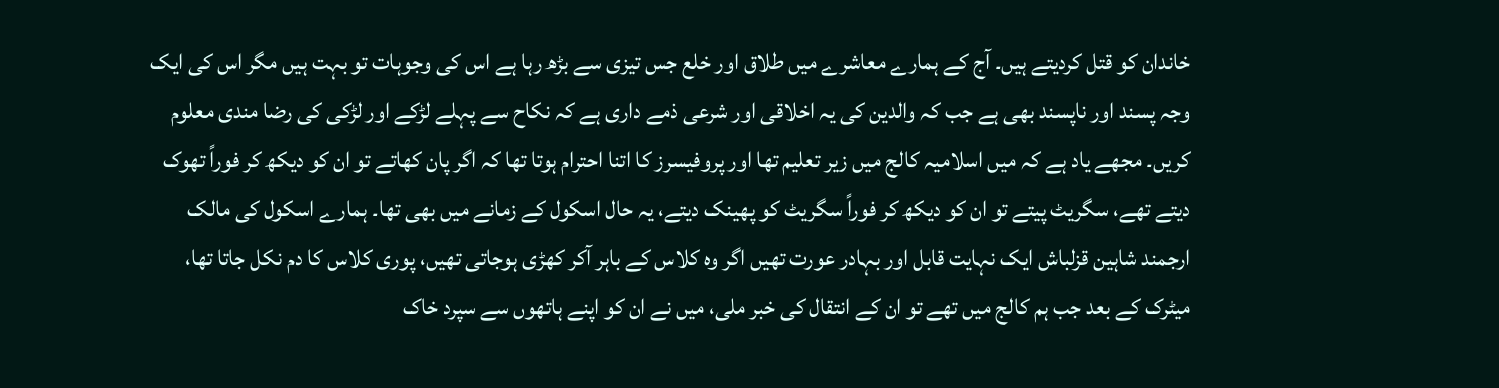خاندان کو قتل کردیتے ہیں۔ آج کے ہمارے معاشرے میں طلاق اور خلع جس تیزی سے بڑھ رہا ہے اس کی وجوہات تو بہت ہیں مگر اس کی ایک وجہ پسند اور ناپسند بھی ہے جب کہ والدین کی یہ اخلاقی اور شرعی ذمے داری ہے کہ نکاح سے پہلے لڑکے اور لڑکی کی رضا مندی معلوم کریں۔ مجھے یاد ہے کہ میں اسلامیہ کالج میں زیر تعلیم تھا اور پروفیسرز کا اتنا احترام ہوتا تھا کہ اگر پان کھاتے تو ان کو دیکھ کر فوراً تھوک دیتے تھے، سگریٹ پیتے تو ان کو دیکھ کر فوراً سگریٹ کو پھینک دیتے، یہ حال اسکول کے زمانے میں بھی تھا۔ ہمارے اسکول کی مالک ارجمند شاہین قزلباش ایک نہایت قابل اور بہادر عورت تھیں اگر وہ کلاس کے باہر آکر کھڑی ہوجاتی تھیں، پوری کلاس کا دم نکل جاتا تھا، میٹرک کے بعد جب ہم کالج میں تھے تو ان کے انتقال کی خبر ملی، میں نے ان کو اپنے ہاتھوں سے سپرد خاک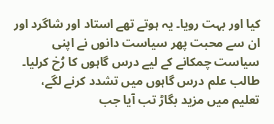کیا اور بہت رویا۔ یہ ہوتے تھے استاد اور شاگرد اور ان سے محبت پھر سیاست دانوں نے اپنی سیاست چمکانے کے لیے درس گاہوں کا رُخ کرلیا۔ طالب علم درس گاہوں میں تشدد کرنے لگے، تعلیم میں مزید بگاڑ تب آیا جب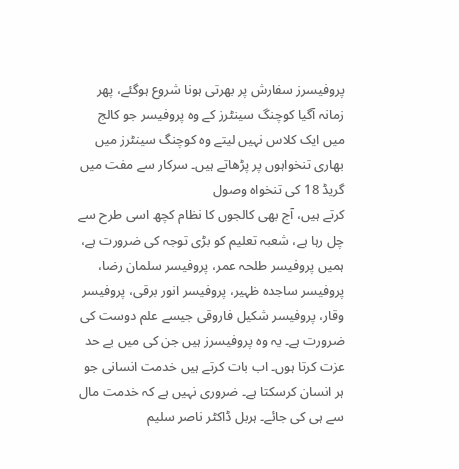پروفیسرز سفارش پر بھرتی ہونا شروع ہوگئے، پھر زمانہ آگیا کوچنگ سینٹرز کے وہ پروفیسر جو کالج میں ایک کلاس نہیں لیتے وہ کوچنگ سینٹرز میں بھاری تنخواہوں پر پڑھاتے ہیں۔ سرکار سے مفت میں گریڈ 18 کی تنخواہ وصول
کرتے ہیں، آج بھی کالجوں کا نظام کچھ اسی طرح سے چل رہا ہے، شعبہ تعلیم کو بڑی توجہ کی ضرورت ہے، ہمیں پروفیسر طلحہ عمر، پروفیسر سلمان رضا، پروفیسر ساجدہ ظہیر، پروفیسر انور برقی، پروفیسر وقار، پروفیسر شکیل فاروقی جیسے علم دوست کی ضرورت ہے۔ یہ وہ پروفیسرز ہیں جن کی میں بے حد عزت کرتا ہوں۔ اب بات کرتے ہیں خدمت انسانی جو ہر انسان کرسکتا ہے۔ ضروری نہیں ہے کہ خدمت مال سے ہی کی جائے۔ ہربل ڈاکٹر ناصر سلیم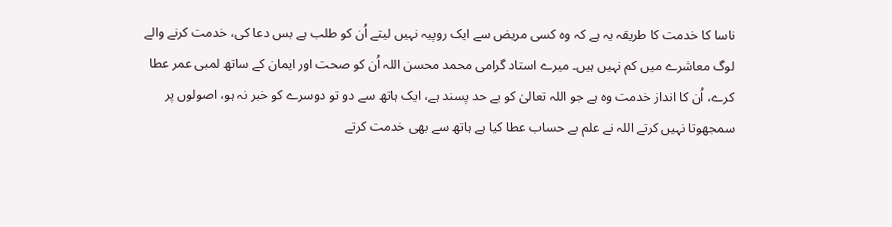ناسا کا خدمت کا طریقہ یہ ہے کہ وہ کسی مریض سے ایک روپیہ نہیں لیتے اُن کو طلب ہے بس دعا کی، خدمت کرنے والے لوگ معاشرے میں کم نہیں ہیں۔ میرے استاد گرامی محمد محسن اللہ اُن کو صحت اور ایمان کے ساتھ لمبی عمر عطا کرے، اُن کا انداز خدمت وہ ہے جو اللہ تعالیٰ کو بے حد پسند ہے، ایک ہاتھ سے دو تو دوسرے کو خبر نہ ہو، اصولوں پر سمجھوتا نہیں کرتے اللہ نے علم بے حساب عطا کیا ہے ہاتھ سے بھی خدمت کرتے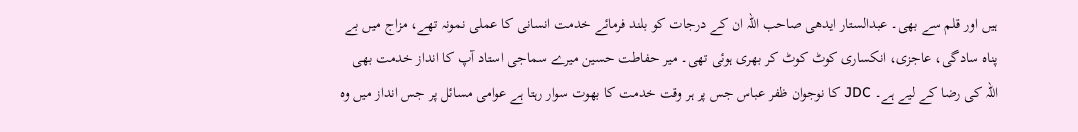ہیں اور قلم سے بھی۔ عبدالستار ایدھی صاحب اللہ ان کے درجات کو بلند فرمائے خدمت انسانی کا عملی نمونہ تھے، مزاج میں بے پناہ سادگی، عاجزی، انکساری کوٹ کوٹ کر بھری ہوئی تھی۔ میر حفاطت حسین میرے سماجی استاد آپ کا انداز خدمت بھی اللہ کی رضا کے لیے ہے۔ JDC کا نوجوان ظفر عباس جس پر ہر وقت خدمت کا بھوت سوار رہتا ہے عوامی مسائل پر جس انداز میں وہ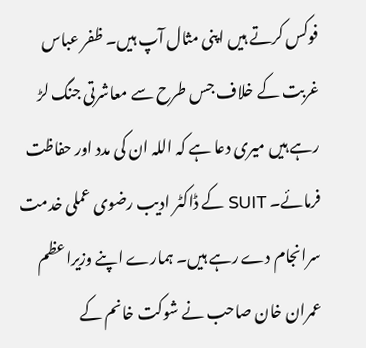فوکس کرتے ہیں اپنی مثال آپ ہیں۔ ظفر عباس غربت کے خلاف جس طرح سے معاشرتی جنگ لڑ رہے ہیں میری دعا ہے کہ اللہ ان کی مدد اور حفاظت فرمائے۔ SUIT کے ڈاکٹر ادیب رضوی عملی خدمت سرانجام دے رہے ہیں۔ ہمارے اپنے وزیراعظم عمران خان صاحب نے شوکت خانم کے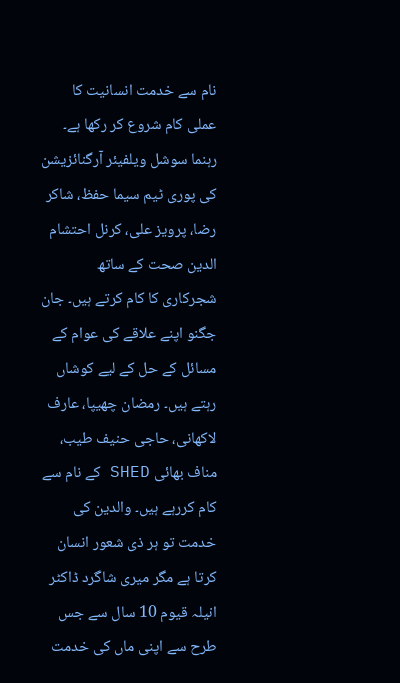نام سے خدمت انسانیت کا عملی کام شروع کر رکھا ہے۔ رہنما سوشل ویلفیئر آرگنائزیشن کی پوری ٹیم سیما حفظ، شاکر رضا، پرویز علی، کرنل احتشام الدین صحت کے ساتھ شجرکاری کا کام کرتے ہیں۔ جان جگنو اپنے علاقے کی عوام کے مسائل کے حل کے لیے کوشاں رہتے ہیں۔ رمضان چھیپا، عارف لاکھانی، حاجی حنیف طیب، مناف بھائی SHED کے نام سے کام کررہے ہیں۔ والدین کی خدمت تو ہر ذی شعور انسان کرتا ہے مگر میری شاگرد ڈاکٹر انیلہ قیوم 10 سال سے جس طرح سے اپنی ماں کی خدمت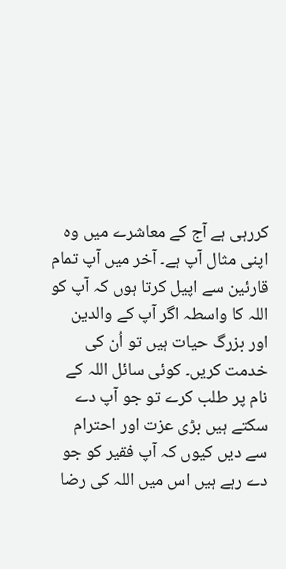کررہی ہے آج کے معاشرے میں وہ اپنی مثال آپ ہے۔ آخر میں آپ تمام قارئین سے اپیل کرتا ہوں کہ آپ کو اللہ کا واسطہ اگر آپ کے والدین اور بزرگ حیات ہیں تو اُن کی خدمت کریں۔ کوئی سائل اللہ کے نام پر طلب کرے تو جو آپ دے سکتے ہیں بڑی عزت اور احترام سے دیں کیوں کہ آپ فقیر کو جو دے رہے ہیں اس میں اللہ کی رضا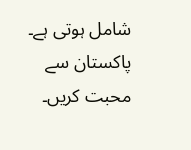شامل ہوتی ہے۔ پاکستان سے محبت کریں۔